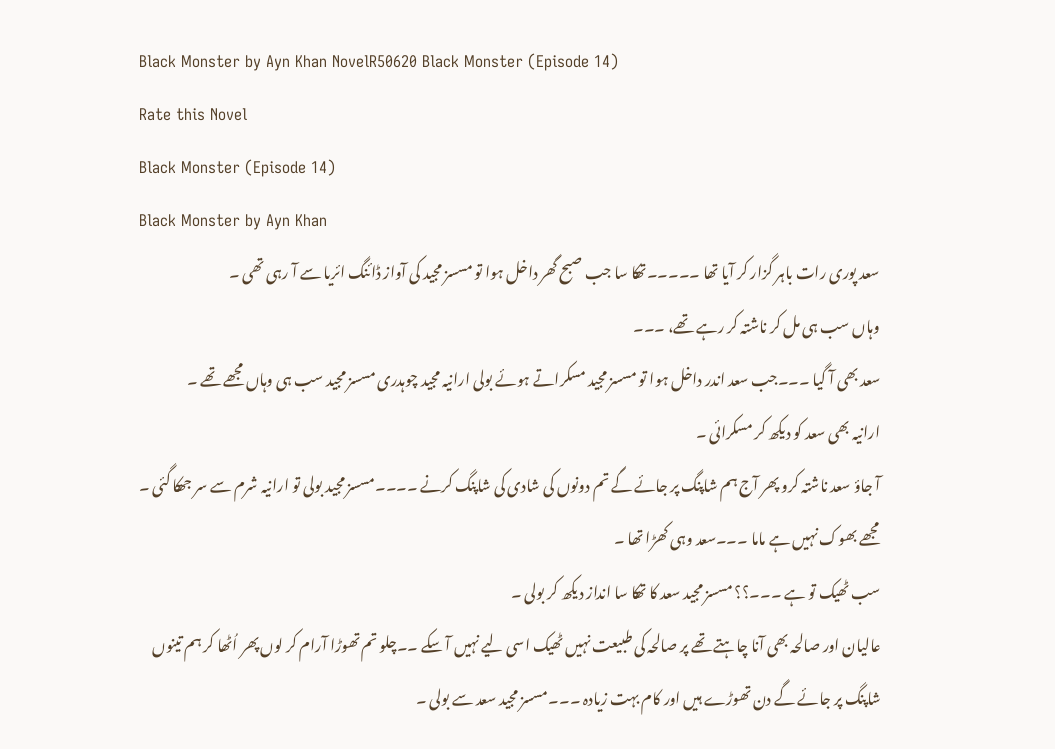Black Monster by Ayn Khan NovelR50620 Black Monster (Episode 14)
Rate this Novel
Black Monster (Episode 14)
Black Monster by Ayn Khan
سعد پوری رات باہر گزار کر آیا تھا ۔۔۔۔۔تھکا سا جب صبح گھر داخل ہوا تو مسسز مجید کی آواز ڈائنگ ائریا سے آ رہی تھی ۔
وہاں سب ہی مل کر ناشتہ کر رہے تھے، ۔۔۔
سعد بھی آ گیا ۔۔۔جب سعد اندر داخل ہوا تو مسسز مجید مسکراتے ہوئے بولی ارانیہ مجید چوہدری مسسز مجید سب ہی وہاں مجھے تھے ۔
ارانیہ بھی سعد کو دیکھ کر مسکرائی ۔
آ جاؤ سعد ناشتہ کرو پھر آج ہم شاپنگ پر جائے گے تم دونوں کی شادی کی شاپنگ کرنے ۔۔۔۔مسسز مجید بولی تو ارانیہ شرم سے سر جھکا گئی ۔
مجھے بھوک نہیں ہے ماما ۔۔۔سعد وہی کھڑا تھا ۔
سب ٹھیک تو ہے ۔۔۔؟؟ مسسز مجید سعد کا تھکا سا انداز دیکھ کر بولی ۔
عالیان اور صالحہ بھی آنا چاہتے تھے پر صالحہ کی طبیعت نہیں ٹھیک اسی لیے نہیں آ سکے ۔۔چلو تم تھوڑا آرام کر لوں پھر اُٹھا کر ہم تینوں شاپنگ پر جائے گے دن تھوڑے ہیں اور کام بہت زیادہ ۔۔۔مسسز مجید سعد سے بولی ۔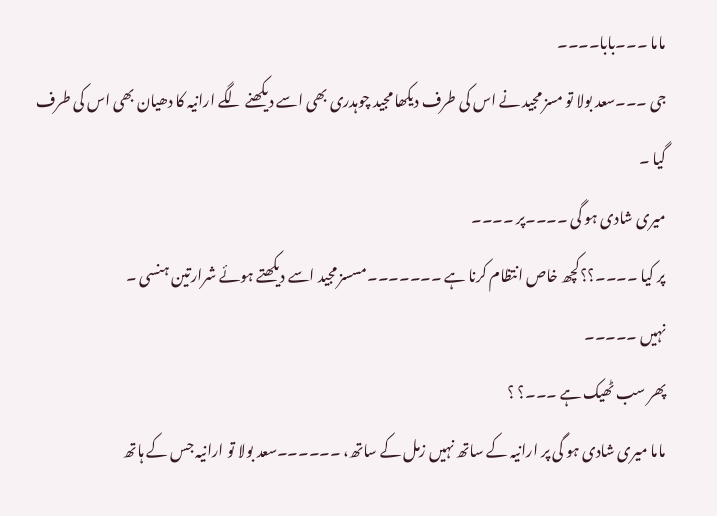ماما ۔۔۔بابا۔۔۔۔
جی ۔۔۔سعد بولا تو مسز مجید نے اس کی طرف دیکھا مجید چوہدری بھی اسے دیکھنے لگے ارانیہ کا دھیان بھی اس کی طرف گیا ۔
میری شادی ہو گی ۔۔۔۔پر ۔۔۔۔
پر کیا ۔۔۔۔؟؟کچھ خاص انتظام کرنا ہے ۔۔۔۔۔۔۔مسسز مجید اسے دیکھتے ہوئے شرارتین ہنسی ۔
نہیں ۔۔۔۔۔
پھر سب ٹھیک ہے ۔۔۔؟ ؟
ماما میری شادی ہو گی پر ارانیہ کے ساتھ نہیں زمل کے ساتھ، ۔۔۔۔۔۔سعد بولا تو ارانیہ جس کے ہاتھ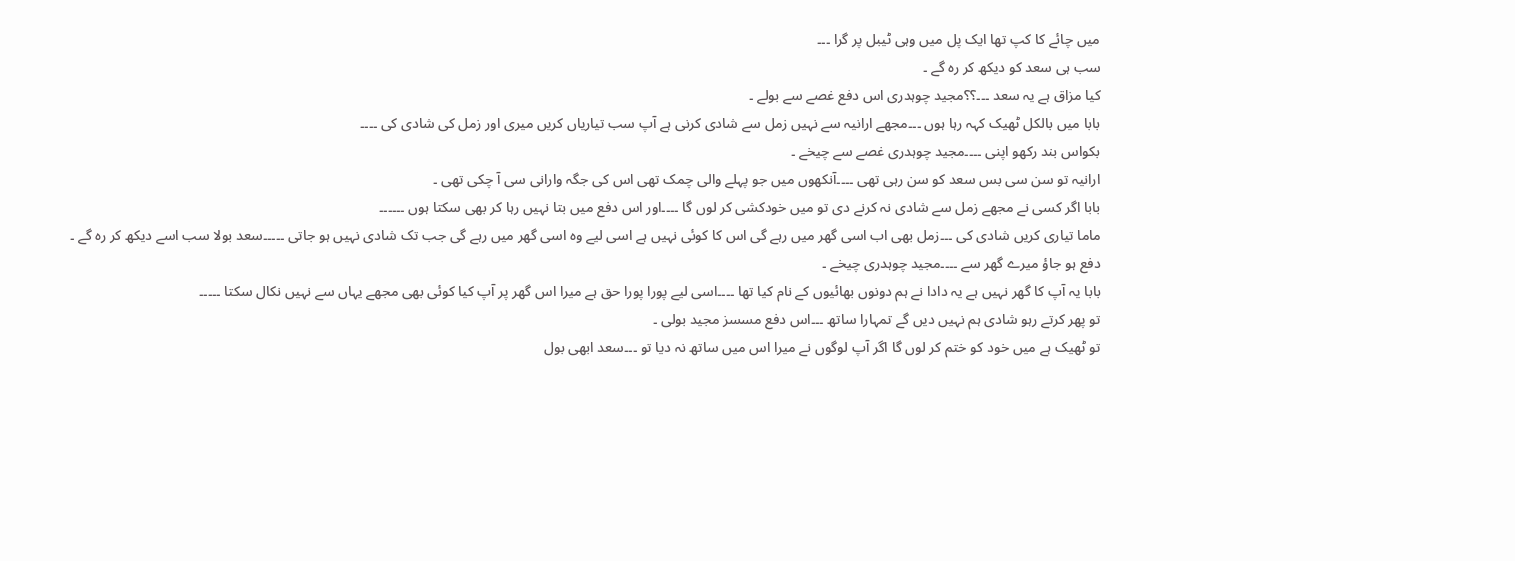میں چائے کا کپ تھا ایک پل میں وہی ٹیبل پر گرا ۔۔۔
سب ہی سعد کو دیکھ کر رہ گے ۔
کیا مزاق ہے یہ سعد ۔۔۔؟؟مجید چوہدری اس دفع غصے سے بولے ۔
بابا میں بالکل ٹھیک کہہ رہا ہوں ۔۔۔مجھے ارانیہ سے نہیں زمل سے شادی کرنی ہے آپ سب تیاریاں کریں میری اور زمل کی شادی کی ۔۔۔۔
بکواس بند رکھو اپنی ۔۔۔۔مجید چوہدری غصے سے چیخے ۔
ارانیہ تو سن سی بس سعد کو سن رہی تھی ۔۔۔۔آنکھوں میں جو پہلے والی چمک تھی اس کی جگہ وارانی سی آ چکی تھی ۔
بابا اگر کسی نے مجھے زمل سے شادی نہ کرنے دی تو میں خودکشی کر لوں گا ۔۔۔۔اور اس دفع میں بتا نہیں رہا کر بھی سکتا ہوں ۔۔۔۔۔۔
ماما تیاری کریں شادی کی ۔۔۔زمل بھی اب اسی گھر میں رہے گی اس کا کوئی نہیں ہے اسی لیے وہ اسی گھر میں رہے گی جب تک شادی نہیں ہو جاتی ۔۔۔۔۔سعد بولا سب اسے دیکھ کر رہ گے ۔
دفع ہو جاؤ میرے گھر سے ۔۔۔۔مجید چوہدری چیخے ۔
بابا یہ آپ کا گھر نہیں ہے یہ دادا نے ہم دونوں بھائیوں کے نام کیا تھا ۔۔۔۔اسی لیے پورا پورا حق ہے میرا اس گھر پر آپ کیا کوئی بھی مجھے یہاں سے نہیں نکال سکتا ۔۔۔۔۔
تو پھر کرتے رہو شادی ہم نہیں دیں گے تمہارا ساتھ ۔۔۔اس دفع مسسز مجید بولی ۔
تو ٹھیک ہے میں خود کو ختم کر لوں گا اگر آپ لوگوں نے میرا اس میں ساتھ نہ دیا تو ۔۔۔سعد ابھی بول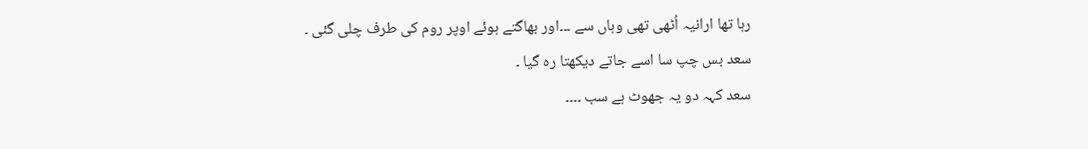رہا تھا ارانیہ اُٹھی تھی وہاں سے ۔۔۔اور بھاگتے ہوئے اوپر روم کی طرف چلی گئی ۔
سعد بس چپ سا اسے جاتے دیکھتا رہ گیا ۔
سعد کہہ دو یہ جھوٹ ہے سب ۔۔۔۔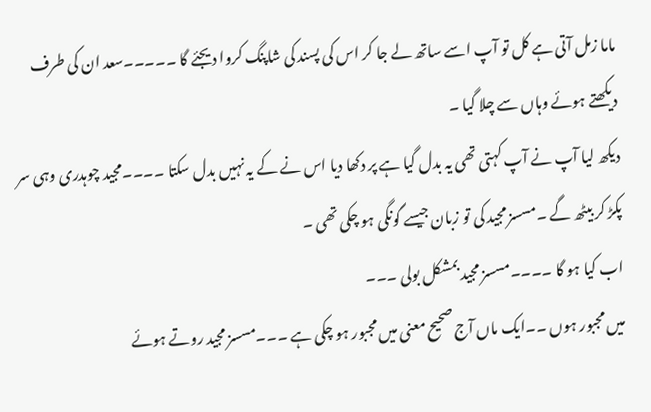ماما زمل آتی ہے کل تو آپ اسے ساتھ لے جا کر اس کی پسند کی شاپنگ کروا دیجئے گا ۔۔۔۔۔سعد ان کی طرف دیکھتے ہوئے وہاں سے چلا گیا ۔
دیکھ لیا آپ نے آپ کہتی تھی یہ بدل گیا ہے پر دکھا دیا اس نے کے یہ نہیں بدل سکتا ۔۔۔۔مجید چوہدری وہی سر پکڑ کر بیٹھ گے ۔مسسز مجید کی تو زبان جیسے گونگی ہو چکی تھی ۔
اب کیا ہو گا ۔۔۔۔مسسز مجید بمشکل بولی ۔۔۔
میں مجبور ہوں ۔۔ایک ماں آج صحیح معنی میں مجبور ہو چکی ہے ۔۔۔مسسز مجید روتے ہوئے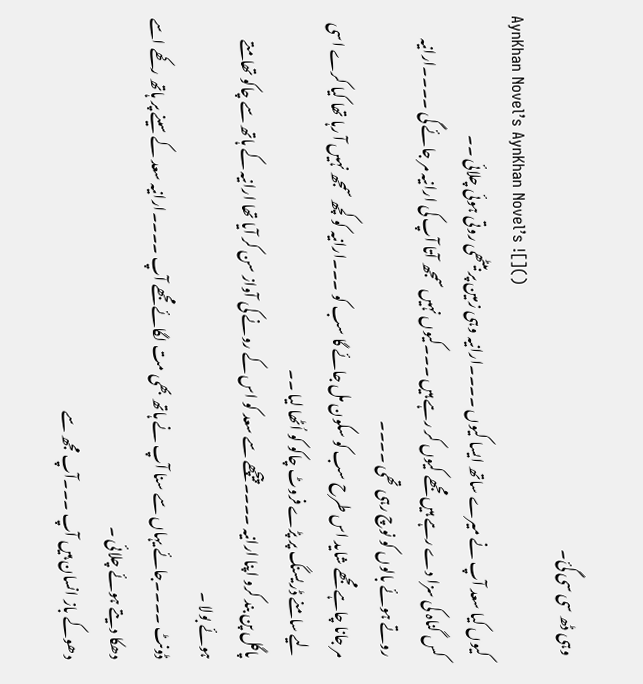وہی ڈھ سی سی گئ۔
AynKhan Novel’s AynKhan Novel’s ![]()
کیوں کیا سعد آپ نے میرے ساتھ ایسا کیوں ۔۔۔۔ارانیہ وہی زمین پر بیٹھی روتی ہوئی چلائی ۔۔
کس گناہ کی سزا دے رہے ہیں مجھے کیوں کر رہے ہیں ۔۔۔کیوں نہیں سمجھ آتا آپ کی ارانیہ مر جائے گی ۔۔۔۔ارانیہ روتے ہوئے بالوں کو نوچ رہی تھی ۔۔۔۔
مر جانا چاہے مجھے شاید اس طرح سب کو سکون مل جائے گا سب کو ۔۔۔ارانیہ کو کچھ سمجھ نہیں آ رہا تھا کیا کرے اسی لیے سامنے ڈریسنگ پر پڑے فروٹ چاکو کو اُٹھا لیا ۔۔
پاگل پن بند کرو اپنا ارانیہ ۔۔۔۔پیچھے سے سعد کو اس کے رونے کی آواز سن کر آیا تھا ارانیہ کے ہاتھ سے چاکو تھامتے ہوئے بولا ۔
ڈونٹ ۔۔۔۔جائے یہاں سے سنا آپ نے ہاتھ بھی مت لگائے مجھے آپ ۔۔۔۔ارانیہ سعد کے سینے پر ہاتھ رکھے اسے دھکا دیتے ہوئے چلائی ۔
دھوکے باز انسان ہیں آپ ۔۔۔آپ مجھ سے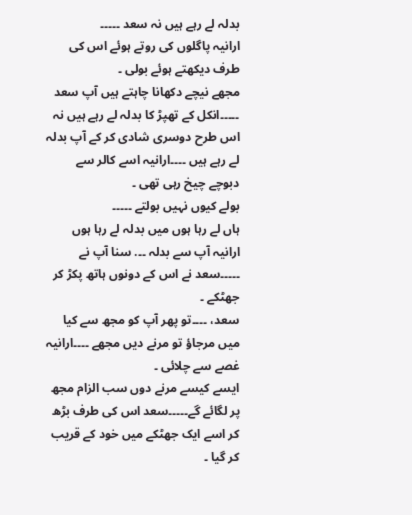بدلہ لے رہے ہیں نہ سعد ۔۔۔۔۔
ارانیہ پاگلوں کی روتے ہوئے اس کی طرف دیکھتے ہوئے بولی ۔
مجھے نیچے دکھانا چاہتے ہیں آپ سعد ۔۔۔۔۔انکل کے تھپڑ کا بدلہ لے رہے ہیں نہ اس طرح دوسری شادی کر کے آپ بدلہ لے رہے ہیں ۔۔۔۔ارانیہ اسے کالر سے دبوچے چیخ رہی تھی ۔
بولے کیوں نہیں بولتے ۔۔۔۔۔
ہاں لے رہا ہوں میں بدلہ لے رہا ہوں ارانیہ آپ سے بدلہ ۔۔. سنا آپ نے ۔۔۔۔۔سعد نے اس کے دونوں ہاتھ پکڑ کر جھٹکے ۔
سعد، ۔۔۔۔تو پھر آپ کو مجھ سے کیا میں مرجاؤ تو مرنے دیں مجھے ۔۔۔۔ارانیہ غصے سے چلائی ۔
ایسے کیسے مرنے دوں سب الزام مجھ پر لگائے گے۔۔۔۔۔سعد اس کی طرف بڑھ کر اسے ایک جھٹکے میں خود کے قریب کر گیا ۔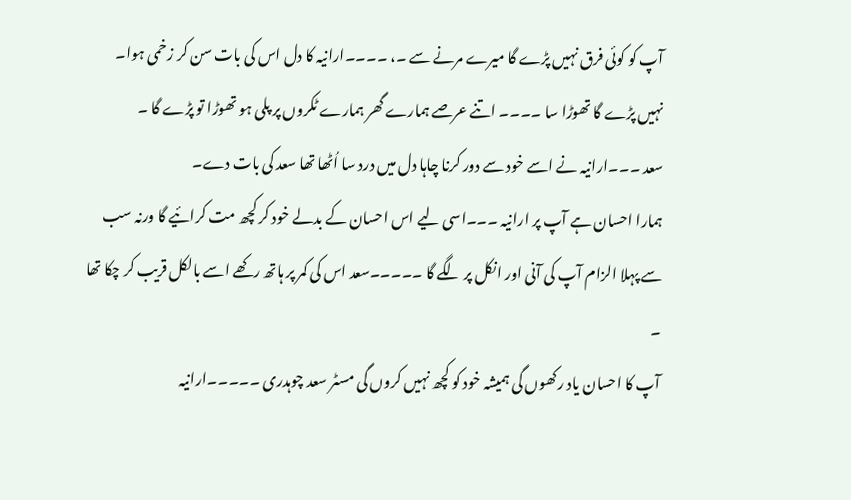آپ کو کوئی فرق نہیں پڑے گا میرے مرنے سے ۔، ۔۔۔۔ارانیہ کا دل اس کی بات سن کر زخمی ہوا۔
نہیں پڑے گا تھوڑا سا ۔۔۔۔ اتنے عرصے ہمارے گھر ہمارے ٹکروں پر پلی ہو تھوڑا تو پڑے گا ۔
سعد ۔۔۔ارانیہ نے اسے خود سے دور کرنا چاہا دل میں درد سا اُٹھا تھا سعد کی بات دے۔
ہمارا احسان ہے آپ پر ارانیہ ۔۔۔اسی لیے اس احسان کے بدلے خود کر کچھ مت کرائیے گا ورنہ سب سے پہلا الزام آپ کی آنی اور انکل پر لگے گا ۔۔۔۔۔سعد اس کی کمر پر ہاتھ رکھے اسے بالکل قریب کر چکا تھا ۔
آپ کا احسان یاد رکھوں گی ہمیشہ خود کو کچھ نہیں کروں گی مسٹر سعد چوہدری ۔۔۔۔۔ارانیہ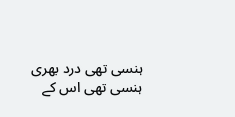ہنسی تھی درد بھری ہنسی تھی اس کے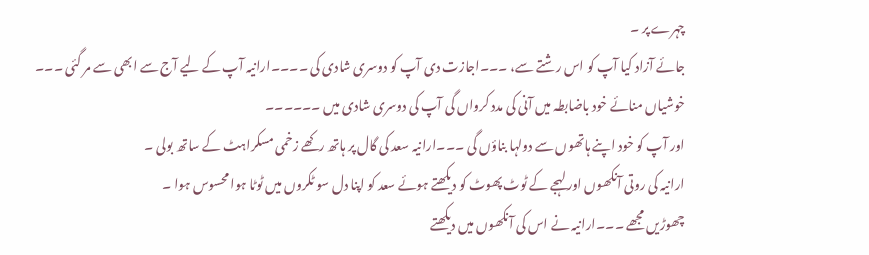چہرے پر ۔
جائے آزاد کیا آپ کو اس رشتے سے، ۔۔۔اجازت دی آپ کو دوسری شادی کی ۔۔۔۔ارانیہ آپ کے لیے آج سے ابھی سے مر گئی ۔۔۔
خوشیاں منائے خود باضابطہ میں آنی کی مدد کرواں گی آپ کی دوسری شادی میں ۔۔۔۔۔۔
اور آپ کو خود اپنے ہاتھوں سے دولہا بناؤں گی ۔۔۔ارانیہ سعد کی گال پر ہاتھ رکھے زخمی مسکراہٹ کے ساتھ بولی ۔
ارانیہ کی روتی آنکھوں اور لہجے کے ٹوٹ پھوٹ کو دیکھتے ہوئے سعد کو اپنا دل سو ٹکروں میں ٹوٹا ہوا محسوس ہوا ۔
چھوڑیں مجھے ۔۔۔ارانیہ نے اس کی آنکھوں میں دیکھتے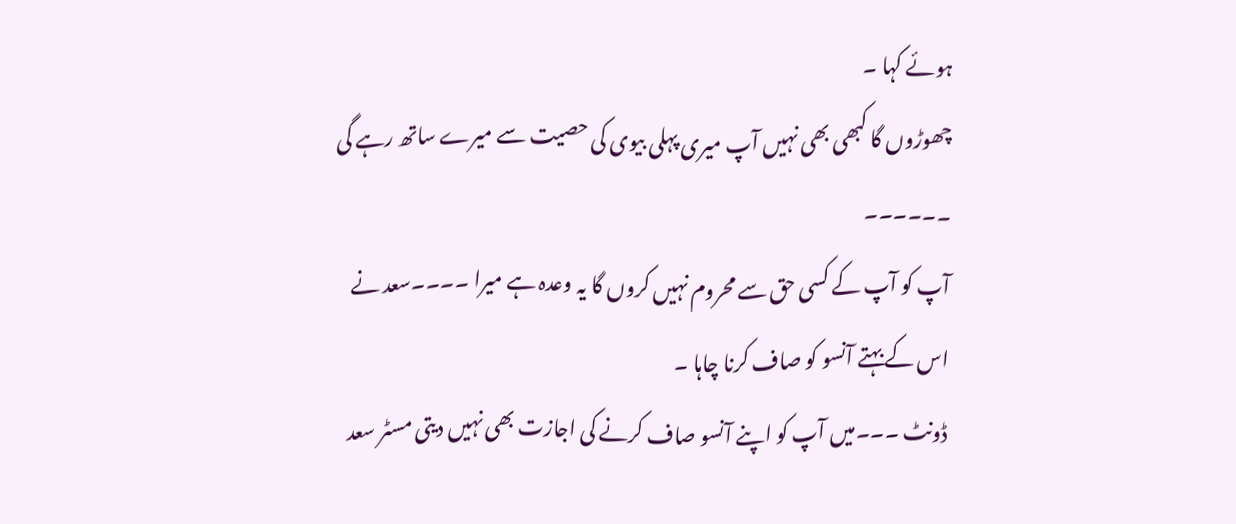ہوئے کہا ۔
چھوڑوں گا کبھی بھی نہیں آپ میری پہلی بیوی کی حصیت سے میرے ساتھ رہے گی ۔۔۔۔۔۔
آپ کو آپ کے کسی حق سے محروم نہیں کروں گا یہ وعدہ ہے میرا ۔۔۔۔سعد نے اس کے بہتے آنسو کو صاف کرنا چاہا ۔
ڈونٹ ۔۔۔میں آپ کو اپنے آنسو صاف کرنے کی اجازت بھی نہیں دیتی مسٹر سعد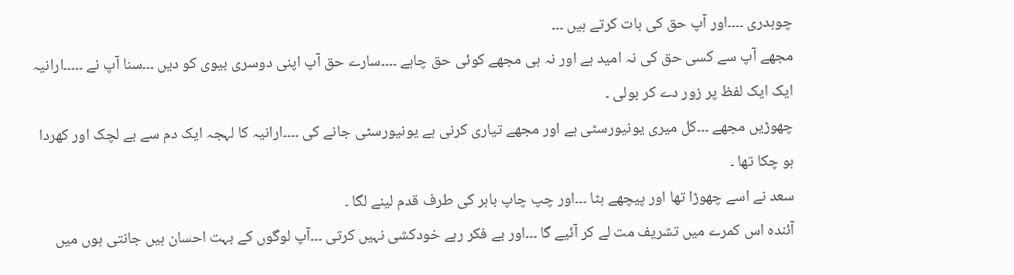چوہدری ۔۔۔۔اور آپ حق کی بات کرتے ہیں ۔۔۔
مجھے آپ سے کسی حق کی نہ امید ہے اور نہ ہی مجھے کوئی حق چاہے ۔۔۔۔سارے حق آپ اپنی دوسری بیوی کو دیں ۔۔۔سنا آپ نے ۔۔۔۔۔ارانیہ ایک ایک لفظ پر زور دے کر بولی ۔
چھوڑیں مجھے ۔۔۔کل میری یونیورسٹی ہے اور مجھے تیاری کرنی ہے یونیورسٹی جانے کی ۔۔۔۔ارانیہ کا لہجہ ایک دم سے بے لچک اور کھردا ہو چکا تھا ۔
سعد نے اسے چھوڑا تھا اور پیچھے ہٹا ۔۔۔اور چپ چاپ باہر کی طرف قدم لینے لگا ۔
آئندہ اس کمرے میں تشریف مت لے کر آئیے گا ۔۔۔اور بے فکر رہے خودکشی نہیں کرتی ۔۔۔آپ لوگوں کے بہت احسان ہیں جانتی ہوں میں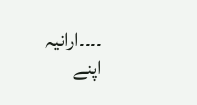۔۔۔۔ارانیہ اپنے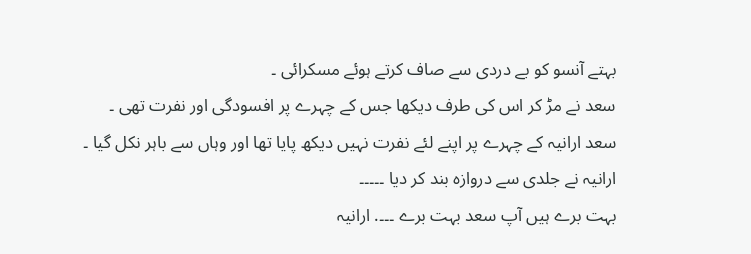بہتے آنسو کو بے دردی سے صاف کرتے ہوئے مسکرائی ۔
سعد نے مڑ کر اس کی طرف دیکھا جس کے چہرے پر افسودگی اور نفرت تھی ۔
سعد ارانیہ کے چہرے پر اپنے لئے نفرت نہیں دیکھ پایا تھا اور وہاں سے باہر نکل گیا ۔
ارانیہ نے جلدی سے دروازہ بند کر دیا ۔۔۔۔۔
بہت برے ہیں آپ سعد بہت برے ۔۔۔. ارانیہ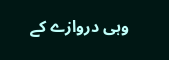وہی دروازے کے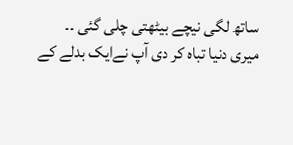ساتھ لگی نیچے بیٹھتی چلی گئی ۔۔
میری دنیا تباہ کر دی آپ نےایک بدلے کے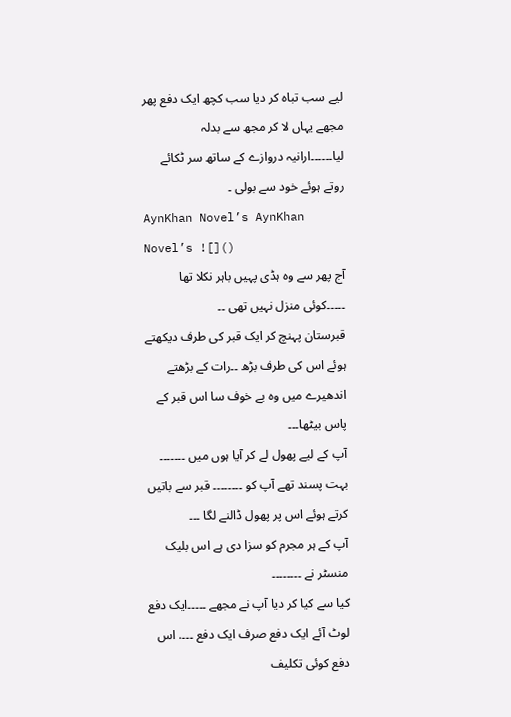لیے سب تباہ کر دیا سب کچھ ایک دفع پھر مجھے یہاں لا کر مجھ سے بدلہ لیا۔۔۔۔۔۔ارانیہ دروازے کے ساتھ سر ٹکائے روتے ہوئے خود سے بولی ۔
AynKhan Novel’s AynKhan Novel’s ![]()
آج پھر سے وہ ہڈی پہیں باہر نکلا تھا ۔۔۔۔۔کوئی منزل نہیں تھی ۔۔
قبرستان پہنچ کر ایک قبر کی طرف دیکھتے ہوئے اس کی طرف بڑھ ۔۔رات کے بڑھتے اندھیرے میں وہ بے خوف سا اس قبر کے پاس بیٹھا۔۔۔
آپ کے لیے پھول لے کر آیا ہوں میں ۔۔۔۔۔۔۔ بہت پسند تھے آپ کو ۔۔۔۔۔۔۔۔ قبر سے باتیں کرتے ہوئے اس پر پھول ڈالنے لگا ۔۔۔
آپ کے ہر مجرم کو سزا دی ہے اس بلیک منسٹر نے ۔۔۔۔۔۔۔۔
کیا سے کیا کر دیا آپ نے مجھے ۔۔۔۔۔ایک دفع لوٹ آئے ایک دفع صرف ایک دفع ۔۔۔. اس دفع کوئی تکلیف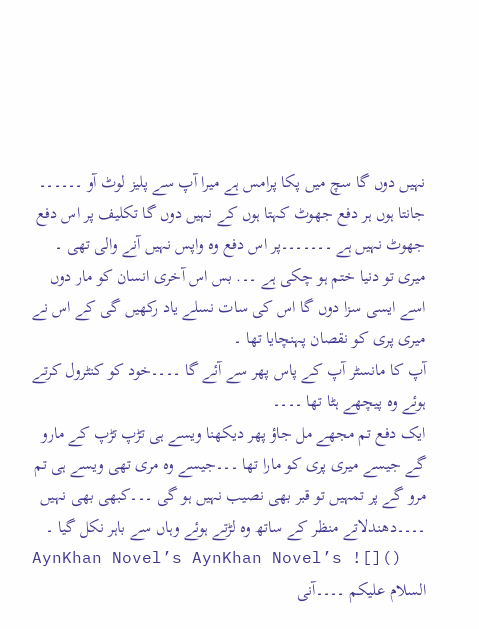نہیں دوں گا سچ میں پکا پرامس ہے میرا آپ سے پلیز لوٹ آو ۔۔۔۔۔۔
جانتا ہوں ہر دفع جھوٹ کہتا ہوں کے نہیں دوں گا تکلیف پر اس دفع جھوٹ نہیں ہے ۔۔۔۔۔۔۔پر اس دفع وہ واپس نہیں آنے والی تھی ۔
میری تو دنیا ختم ہو چکی ہے ۔۔. بس اس آخری انسان کو مار دوں اسے ایسی سزا دوں گا اس کی سات نسلے یاد رکھیں گی کے اس نے میری پری کو نقصان پہنچایا تھا ۔
آپ کا مانسٹر آپ کے پاس پھر سے آئے گا ۔۔۔۔خود کو کنٹرول کرتے ہوئے وہ پیچھے ہٹا تھا ۔۔۔۔
ایک دفع تم مجھے مل جاؤ پھر دیکھنا ویسے ہی تڑپ تڑپ کے مارو گے جیسے میری پری کو مارا تھا ۔۔۔جیسے وہ مری تھی ویسے ہی تم مرو گے پر تمہیں تو قبر بھی نصیب نہیں ہو گی ۔۔۔کبھی بھی نہیں ۔۔۔۔دھندلاتے منظر کے ساتھ وہ لڑتے ہوئے وہاں سے باہر نکل گیا ۔
AynKhan Novel’s AynKhan Novel’s ![]()
السلام علیکم ۔۔۔۔آنی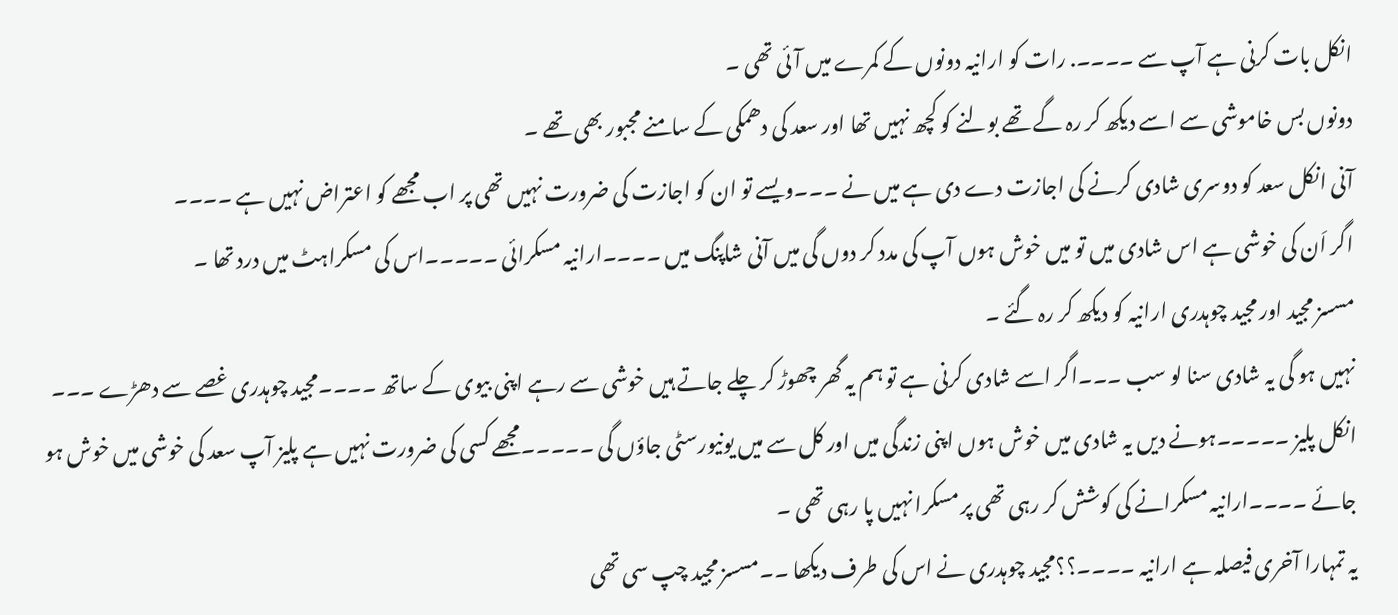انکل بات کرنی ہے آپ سے ۔۔۔۔. رات کو ارانیہ دونوں کے کمرے میں آئی تھی ۔
دونوں بس خاموشی سے اسے دیکھ کر رہ گے تھے بولنے کو کچھ نہیں تھا اور سعد کی دھمکی کے سامنے مجبور بھی تھے ۔
آنی انکل سعد کو دوسری شادی کرنے کی اجازت دے دی ہے میں نے ۔۔۔ویسے تو ان کو اجازت کی ضرورت نہیں تھی پر اب مجھے کو اعتراض نہیں ہے ۔۔۔۔
اگر اَن کی خوشی ہے اس شادی میں تو میں خوش ہوں آپ کی مدد کر دوں گی میں آنی شاپنگ میں ۔۔۔۔ارانیہ مسکرائی ۔۔۔۔۔اس کی مسکراہٹ میں درد تھا ۔
مسسز مجید اور مجید چوہدری ارانیہ کو دیکھ کر رہ گئے ۔
نہیں ہو گی یہ شادی سنا لو سب ۔۔۔اگر اسے شادی کرنی ہے تو ہم یہ گھر چھوڑ کر چلے جاتے ہیں خوشی سے رہے اپنی بیوی کے ساتھ ۔۔۔۔مجید چوہدری غصے سے دھڑے ۔۔۔
انکل پلیز ۔۔۔۔۔ہونے دیں یہ شادی میں خوش ہوں اپنی زندگی میں اور کل سے میں یونیورسٹی جاؤں گی ۔۔۔۔۔مجھے کسی کی ضرورت نہیں ہے پلیز آپ سعد کی خوشی میں خوش ہو جائے ۔۔۔۔ارانیہ مسکرانے کی کوشش کر رہی تھی پر مسکرا نہیں پا رہی تھی ۔
یہ تمہارا آخری فیصلہ ہے ارانیہ ۔۔۔۔؟؟مجید چوہدری نے اس کی طرف دیکھا ۔۔مسسز مجید چپ سی تھی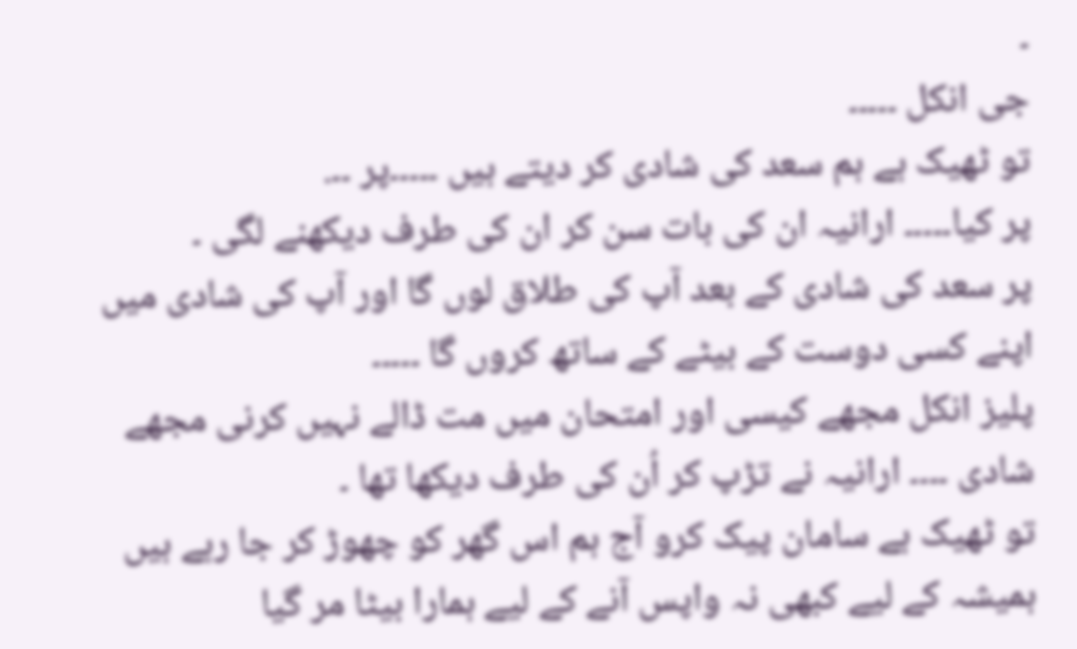۔
جی انکل ۔۔۔۔۔
تو ٹھیک ہے ہم سعد کی شادی کر دیتے ہیں ۔۔۔۔۔پر ۔۔.
پر کیا۔۔۔۔۔ ارانیہ ان کی بات سن کر ان کی طرف دیکھنے لگی ۔
پر سعد کی شادی کے بعد آپ کی طلاق لوں گا اور آپ کی شادی میں اپنے کسی دوست کے بیٹے کے ساتھ کروں گا ۔۔۔۔۔
پلیز انکل مجھے کیسی اور امتحان میں مت ڈالے نہیں کرنی مجھے شادی ۔۔۔۔ ارانیہ نے تڑپ کر اُن کی طرف دیکھا تھا ۔
تو ٹھیک ہے سامان پیک کرو آج ہم اس گھر کو چھوڑ کر جا رہے ہیں ہمیشہ کے لیے کبھی نہ واپس آنے کے لیے ہمارا بیٹا مر گیا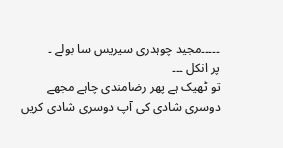۔۔۔۔۔مجید چوہدری سیریس سا بولے ۔
پر انکل ۔۔۔
تو ٹھیک ہے پھر رضامندی چاہے مجھے دوسری شادی کی آپ دوسری شادی کریں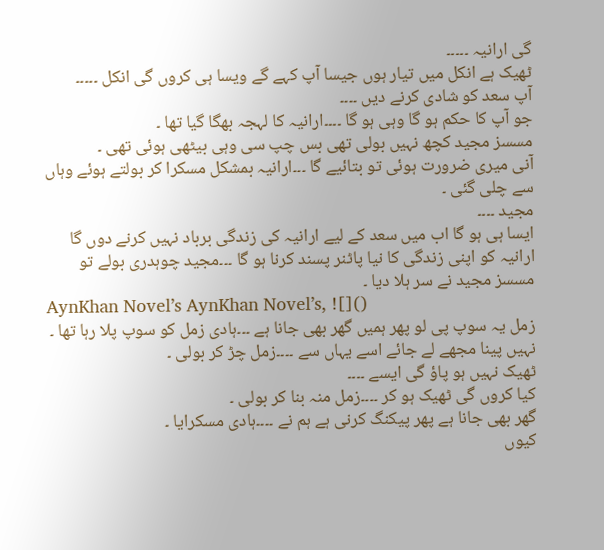گی ارانیہ ۔۔۔۔۔
ٹھیک ہے انکل میں تیار ہوں جیسا آپ کہے گے ویسا ہی کروں گی انکل ۔۔۔۔۔
آپ سعد کو شادی کرنے دیں ۔۔۔۔
جو آپ کا حکم ہو گا وہی ہو گا ۔۔۔۔ارانیہ کا لہجہ بھگا گیا تھا ۔
مسسز مجید کچھ نہیں بولی تھی بس چپ سی وہی بیٹھی ہوئی تھی ۔
آنی میری ضرورت ہوئی تو بتائیے گا ۔۔۔ارانیہ بمشکل مسکرا کر بولتے ہوئے وہاں سے چلی گئی ۔
مجید ۔۔۔۔
ایسا ہی ہو گا اب میں سعد کے لیے ارانیہ کی زندگی برباد نہیں کرنے دوں گا ارانیہ کو اپنی زندگی کا نیا پاٹنر پسند کرنا ہو گا ۔۔۔مجید چوہدری بولے تو مسسز مجید نے سر ہلا دیا ۔
AynKhan Novel’s AynKhan Novel’s, ![]()
زمل یہ سوپ پی لو پھر ہمیں گھر بھی جانا ہے ۔۔۔ہادی زمل کو سوپ پلا رہا تھا ۔
نہیں پینا مجھے لے جائے اسے یہاں سے ۔۔۔۔زمل چڑ کر بولی ۔
ٹھیک نہیں ہو پاؤ گی ایسے ۔۔۔۔
کیا کروں گی ٹھیک ہو کر ۔۔۔۔زمل منہ بنا کر بولی ۔
گھر بھی جانا ہے پھر پیکنگ کرنی ہے ہم نے ۔۔۔۔ہادی مسکرایا ۔
کیوں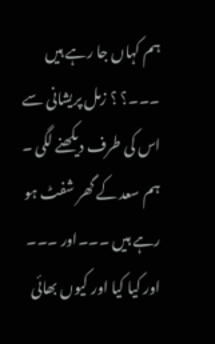ہم کہاں جا رہے ہیں ۔۔۔؟ ؟ زمل پریشانی سے اس کی طرف دیکھنے لگی ۔
ہم سعد کے گھر شفٹ ہو رہے ہیں ۔۔۔اور ۔۔۔
اور کیا کیا اور کیوں بھائی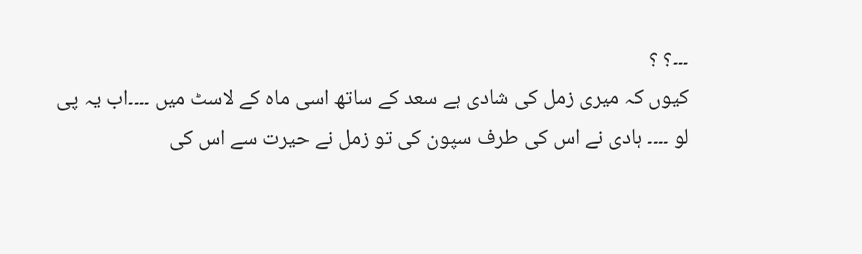۔۔۔؟ ؟
کیوں کہ میری زمل کی شادی ہے سعد کے ساتھ اسی ماہ کے لاسٹ میں ۔۔۔۔اب یہ پی لو ۔۔۔۔ ہادی نے اس کی طرف سپون کی تو زمل نے حیرت سے اس کی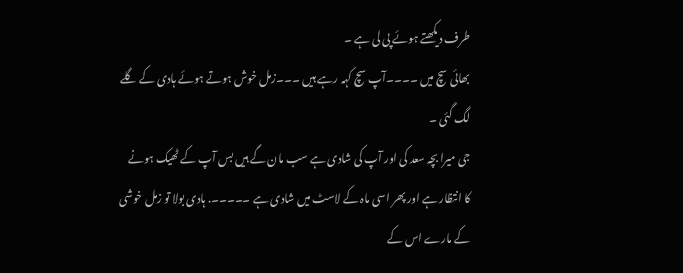طرف دیکھتے ہوئے پی لی ہے ۔
بھائی سچ میں ۔۔۔۔آپ سچ کہہ رہے ہیں ۔۔۔زمل خوش ہوتے ہوئے ہادی کے گلے لگ گئی ۔
جی میرا بچہ سعد کی اور آپ کی شادی ہے سب مان گے ہیں بس آپ کے ٹھیک ہونے کا انتظار ہے اور پھر اسی ماہ کے لاسٹ میں شادی ہے ۔۔۔۔۔. ہادی بولا تو زمل خوشی کے مارے اس کے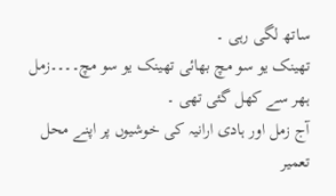ساتھ لگی رہی ۔
تھینک یو سو مچ بھائی تھینک یو سو مچ۔۔۔۔زمل ہھر سے کھل گئی تھی ۔
آج زمل اور ہادی ارانیہ کی خوشیوں پر اپنے محل تعمیر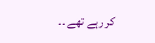کر رہے تھے ۔۔